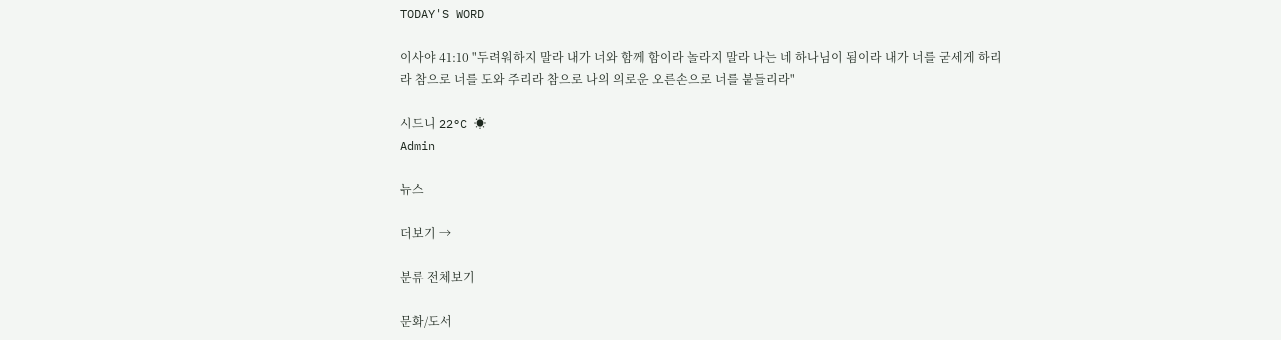TODAY'S WORD

이사야 41:10 "두려워하지 말라 내가 너와 함께 함이라 놀라지 말라 나는 네 하나님이 됨이라 내가 너를 굳세게 하리라 참으로 너를 도와 주리라 참으로 나의 의로운 오른손으로 너를 붙들리라"

시드니 22°C ☀
Admin

뉴스

더보기 →

분류 전체보기

문화/도서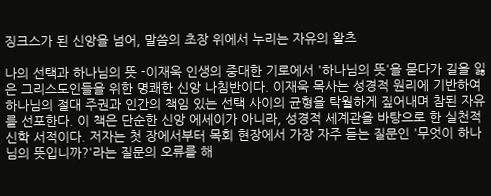징크스가 된 신앙을 넘어, 말씀의 초장 위에서 누리는 자유의 왈츠

나의 선택과 하나님의 뜻 -이재욱 인생의 중대한 기로에서 '하나님의 뜻'을 묻다가 길을 잃은 그리스도인들을 위한 명쾌한 신앙 나침반이다. 이재욱 목사는 성경적 원리에 기반하여 하나님의 절대 주권과 인간의 책임 있는 선택 사이의 균형을 탁월하게 짚어내며 참된 자유를 선포한다. 이 책은 단순한 신앙 에세이가 아니라, 성경적 세계관을 바탕으로 한 실천적 신학 서적이다. 저자는 첫 장에서부터 목회 현장에서 가장 자주 듣는 질문인 '무엇이 하나님의 뜻입니까?'라는 질문의 오류를 해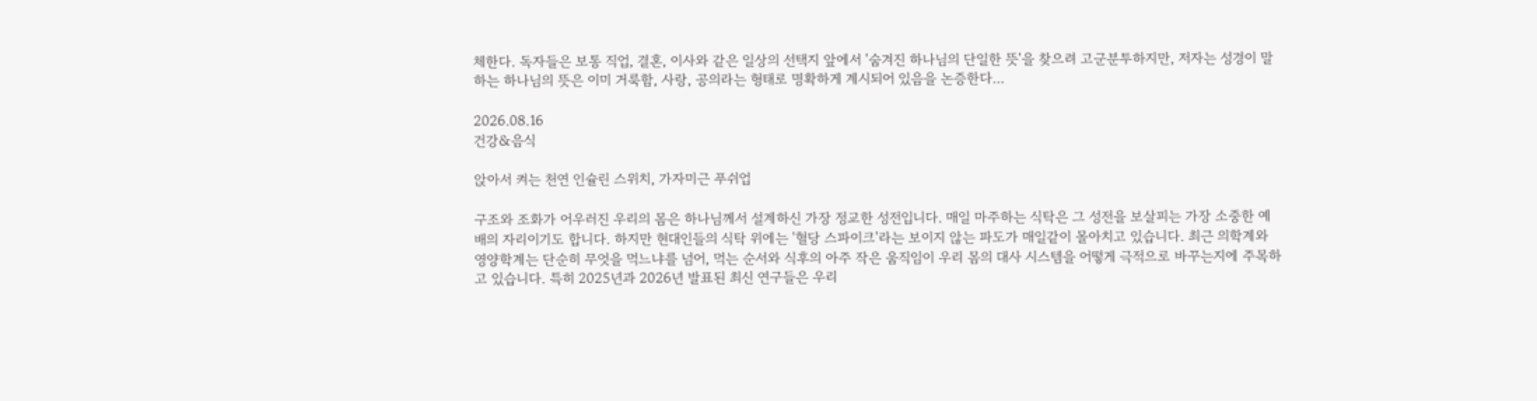체한다. 독자들은 보통 직업, 결혼, 이사와 같은 일상의 선택지 앞에서 '숨겨진 하나님의 단일한 뜻'을 찾으려 고군분투하지만, 저자는 성경이 말하는 하나님의 뜻은 이미 거룩함, 사랑, 공의라는 형태로 명확하게 계시되어 있음을 논증한다...

2026.08.16
건강&음식

앉아서 켜는 천연 인슐린 스위치, 가자미근 푸쉬업

구조와 조화가 어우러진 우리의 몸은 하나님께서 설계하신 가장 정교한 성전입니다. 매일 마주하는 식탁은 그 성전을 보살피는 가장 소중한 예배의 자리이기도 합니다. 하지만 현대인들의 식탁 위에는 '혈당 스파이크'라는 보이지 않는 파도가 매일같이 몰아치고 있습니다. 최근 의학계와 영양학계는 단순히 무엇을 먹느냐를 넘어, 먹는 순서와 식후의 아주 작은 움직임이 우리 몸의 대사 시스템을 어떻게 극적으로 바꾸는지에 주목하고 있습니다. 특히 2025년과 2026년 발표된 최신 연구들은 우리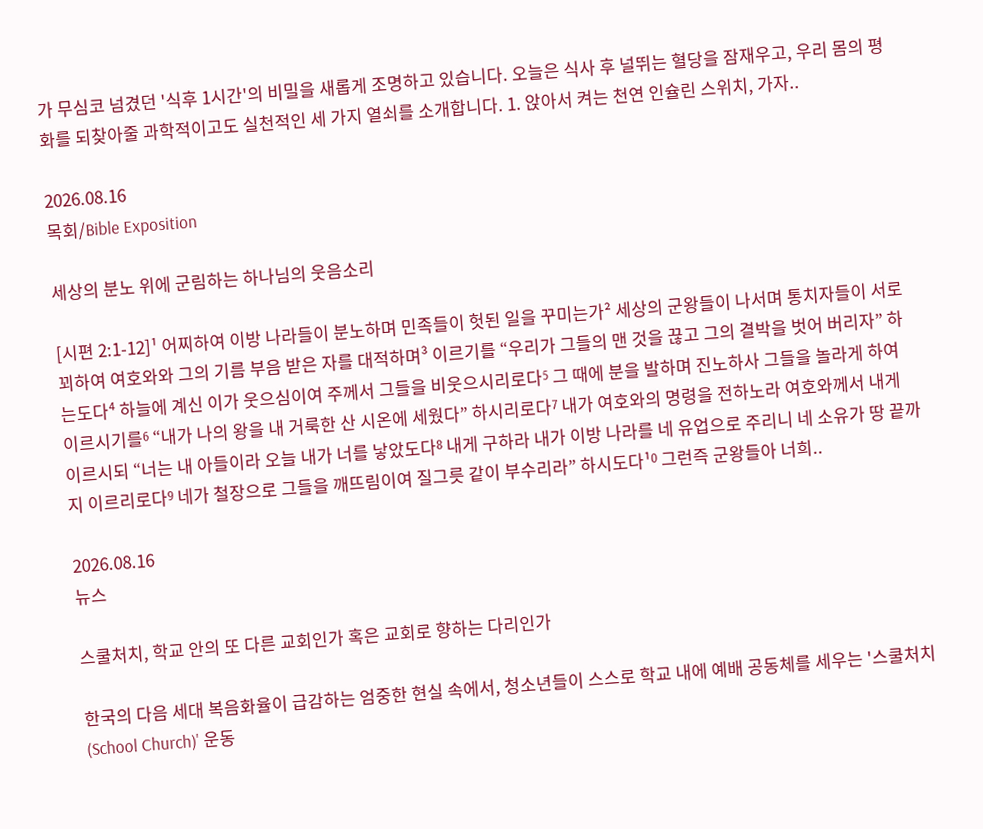가 무심코 넘겼던 '식후 1시간'의 비밀을 새롭게 조명하고 있습니다. 오늘은 식사 후 널뛰는 혈당을 잠재우고, 우리 몸의 평화를 되찾아줄 과학적이고도 실천적인 세 가지 열쇠를 소개합니다. 1. 앉아서 켜는 천연 인슐린 스위치, 가자..

2026.08.16
목회/Bible Exposition

세상의 분노 위에 군림하는 하나님의 웃음소리

[시편 2:1-12]¹ 어찌하여 이방 나라들이 분노하며 민족들이 헛된 일을 꾸미는가² 세상의 군왕들이 나서며 통치자들이 서로 꾀하여 여호와와 그의 기름 부음 받은 자를 대적하며³ 이르기를 “우리가 그들의 맨 것을 끊고 그의 결박을 벗어 버리자” 하는도다⁴ 하늘에 계신 이가 웃으심이여 주께서 그들을 비웃으시리로다⁵ 그 때에 분을 발하며 진노하사 그들을 놀라게 하여 이르시기를⁶ “내가 나의 왕을 내 거룩한 산 시온에 세웠다” 하시리로다⁷ 내가 여호와의 명령을 전하노라 여호와께서 내게 이르시되 “너는 내 아들이라 오늘 내가 너를 낳았도다⁸ 내게 구하라 내가 이방 나라를 네 유업으로 주리니 네 소유가 땅 끝까지 이르리로다⁹ 네가 철장으로 그들을 깨뜨림이여 질그릇 같이 부수리라” 하시도다¹⁰ 그런즉 군왕들아 너희..

2026.08.16
뉴스

스쿨처치, 학교 안의 또 다른 교회인가 혹은 교회로 향하는 다리인가

한국의 다음 세대 복음화율이 급감하는 엄중한 현실 속에서, 청소년들이 스스로 학교 내에 예배 공동체를 세우는 '스쿨처치(School Church)' 운동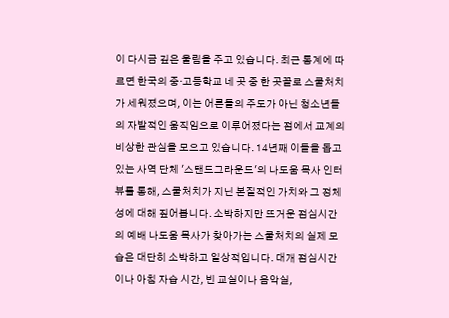이 다시금 깊은 울림을 주고 있습니다. 최근 통계에 따르면 한국의 중·고등학교 네 곳 중 한 곳꼴로 스쿨처치가 세워졌으며, 이는 어른들의 주도가 아닌 청소년들의 자발적인 움직임으로 이루어졌다는 점에서 교계의 비상한 관심을 모으고 있습니다. 14년째 이들을 돕고 있는 사역 단체 '스탠드그라운드'의 나도움 목사 인터뷰를 통해, 스쿨처치가 지닌 본질적인 가치와 그 정체성에 대해 짚어봅니다. 소박하지만 뜨거운 점심시간의 예배 나도움 목사가 찾아가는 스쿨처치의 실제 모습은 대단히 소박하고 일상적입니다. 대개 점심시간이나 아침 자습 시간, 빈 교실이나 음악실,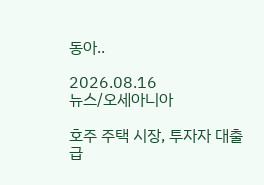동아..

2026.08.16
뉴스/오세아니아

호주 주택 시장, 투자자 대출 급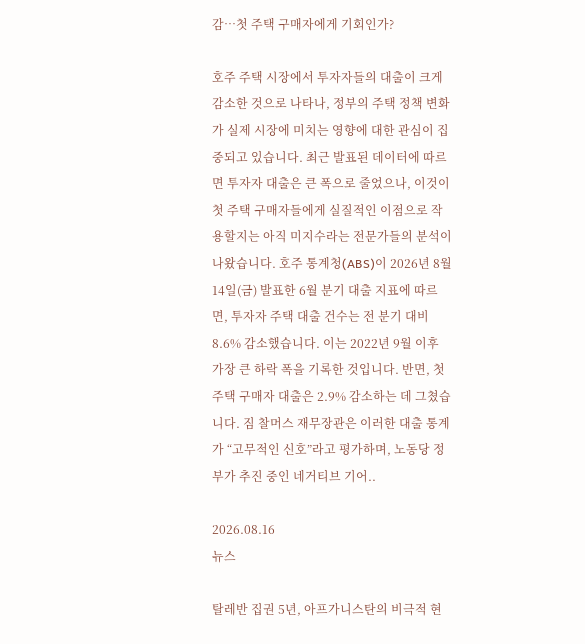감…첫 주택 구매자에게 기회인가?

호주 주택 시장에서 투자자들의 대출이 크게 감소한 것으로 나타나, 정부의 주택 정책 변화가 실제 시장에 미치는 영향에 대한 관심이 집중되고 있습니다. 최근 발표된 데이터에 따르면 투자자 대출은 큰 폭으로 줄었으나, 이것이 첫 주택 구매자들에게 실질적인 이점으로 작용할지는 아직 미지수라는 전문가들의 분석이 나왔습니다. 호주 통계청(ABS)이 2026년 8월 14일(금) 발표한 6월 분기 대출 지표에 따르면, 투자자 주택 대출 건수는 전 분기 대비 8.6% 감소했습니다. 이는 2022년 9월 이후 가장 큰 하락 폭을 기록한 것입니다. 반면, 첫 주택 구매자 대출은 2.9% 감소하는 데 그쳤습니다. 짐 찰머스 재무장관은 이러한 대출 통계가 “고무적인 신호”라고 평가하며, 노동당 정부가 추진 중인 네거티브 기어..

2026.08.16
뉴스

탈레반 집권 5년, 아프가니스탄의 비극적 현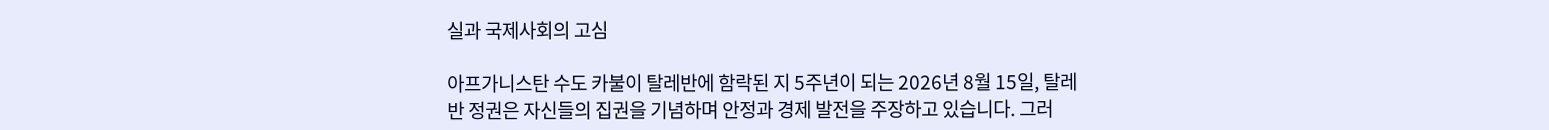실과 국제사회의 고심

아프가니스탄 수도 카불이 탈레반에 함락된 지 5주년이 되는 2026년 8월 15일, 탈레반 정권은 자신들의 집권을 기념하며 안정과 경제 발전을 주장하고 있습니다. 그러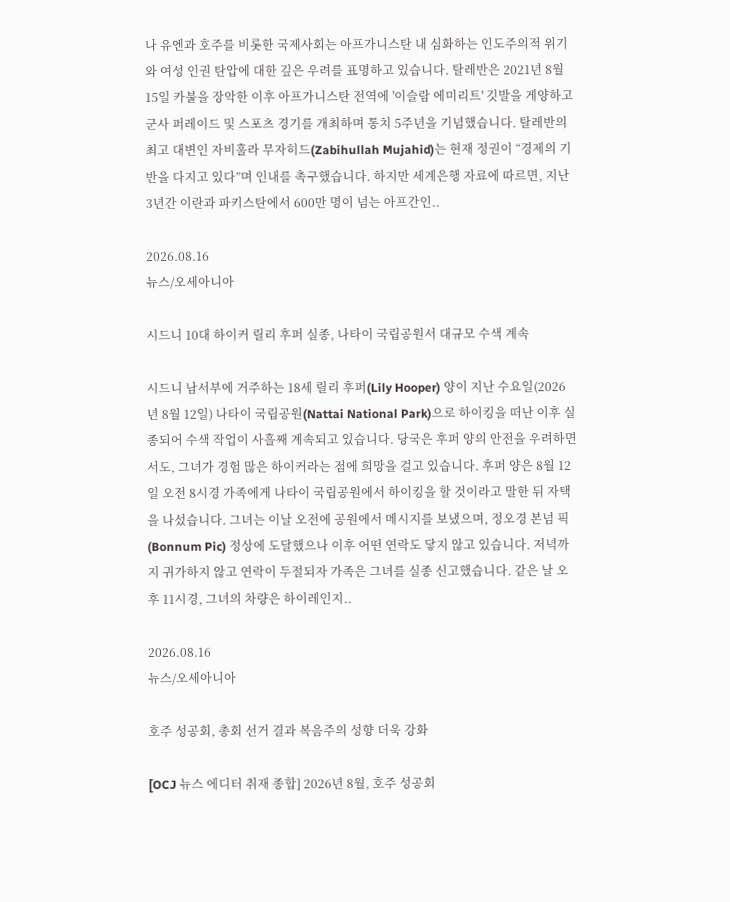나 유엔과 호주를 비롯한 국제사회는 아프가니스탄 내 심화하는 인도주의적 위기와 여성 인권 탄압에 대한 깊은 우려를 표명하고 있습니다. 탈레반은 2021년 8월 15일 카불을 장악한 이후 아프가니스탄 전역에 '이슬람 에미리트' 깃발을 게양하고 군사 퍼레이드 및 스포츠 경기를 개최하며 통치 5주년을 기념했습니다. 탈레반의 최고 대변인 자비훌라 무자히드(Zabihullah Mujahid)는 현재 정권이 “경제의 기반을 다지고 있다”며 인내를 촉구했습니다. 하지만 세계은행 자료에 따르면, 지난 3년간 이란과 파키스탄에서 600만 명이 넘는 아프간인..

2026.08.16
뉴스/오세아니아

시드니 10대 하이커 릴리 후퍼 실종, 나타이 국립공원서 대규모 수색 계속

시드니 남서부에 거주하는 18세 릴리 후퍼(Lily Hooper) 양이 지난 수요일(2026년 8월 12일) 나타이 국립공원(Nattai National Park)으로 하이킹을 떠난 이후 실종되어 수색 작업이 사흘째 계속되고 있습니다. 당국은 후퍼 양의 안전을 우려하면서도, 그녀가 경험 많은 하이커라는 점에 희망을 걸고 있습니다. 후퍼 양은 8월 12일 오전 8시경 가족에게 나타이 국립공원에서 하이킹을 할 것이라고 말한 뒤 자택을 나섰습니다. 그녀는 이날 오전에 공원에서 메시지를 보냈으며, 정오경 본넘 픽(Bonnum Pic) 정상에 도달했으나 이후 어떤 연락도 닿지 않고 있습니다. 저녁까지 귀가하지 않고 연락이 두절되자 가족은 그녀를 실종 신고했습니다. 같은 날 오후 11시경, 그녀의 차량은 하이레인지..

2026.08.16
뉴스/오세아니아

호주 성공회, 총회 선거 결과 복음주의 성향 더욱 강화

[OCJ 뉴스 에디터 취재 종합] 2026년 8월, 호주 성공회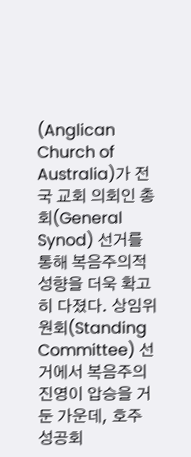(Anglican Church of Australia)가 전국 교회 의회인 총회(General Synod) 선거를 통해 복음주의적 성향을 더욱 확고히 다졌다. 상임위원회(Standing Committee) 선거에서 복음주의 진영이 압승을 거둔 가운데, 호주 성공회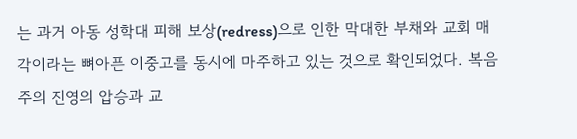는 과거 아동 성학대 피해 보상(redress)으로 인한 막대한 부채와 교회 매각이라는 뼈아픈 이중고를 동시에 마주하고 있는 것으로 확인되었다. 복음주의 진영의 압승과 교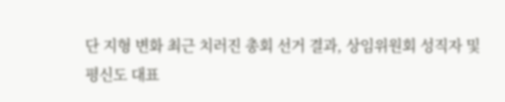단 지형 변화 최근 치러진 총회 선거 결과, 상임위원회 성직자 및 평신도 대표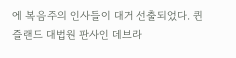에 복음주의 인사들이 대거 선출되었다. 퀸즐랜드 대법원 판사인 데브라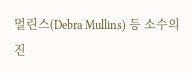멀린스(Debra Mullins) 등 소수의 진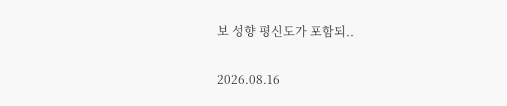보 성향 평신도가 포함되..

2026.08.16